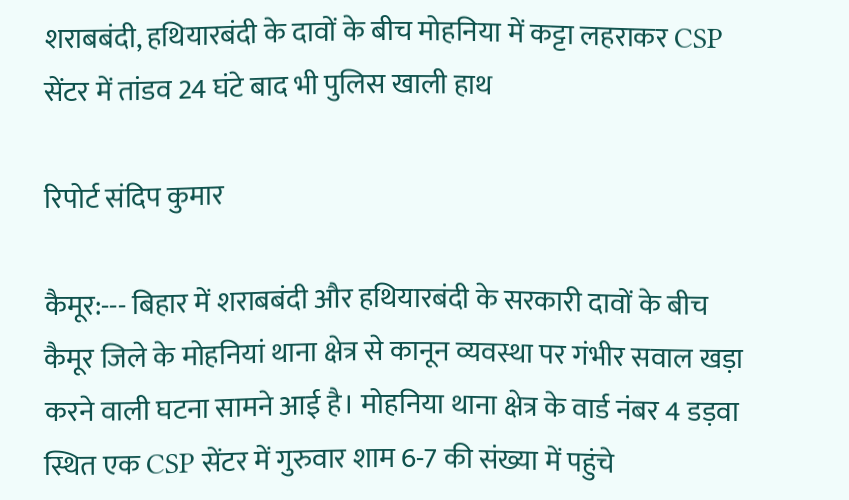शराबबंदी, हथियारबंदी के दावों के बीच मोहनिया में कट्टा लहराकर CSP सेंटर में तांडव 24 घंटे बाद भी पुलिस खाली हाथ

रिपोर्ट संदिप कुमार

कैमूर:--- बिहार में शराबबंदी और हथियारबंदी के सरकारी दावों के बीच कैमूर जिले के मोहनियां थाना क्षेत्र से कानून व्यवस्था पर गंभीर सवाल खड़ा करने वाली घटना सामने आई है। मोहनिया थाना क्षेत्र के वार्ड नंबर 4 डड़वा स्थित एक CSP सेंटर में गुरुवार शाम 6-7 की संख्या में पहुंचे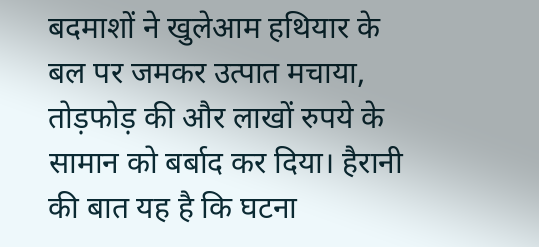बदमाशों ने खुलेआम हथियार के बल पर जमकर उत्पात मचाया, तोड़फोड़ की और लाखों रुपये के सामान को बर्बाद कर दिया। हैरानी की बात यह है कि घटना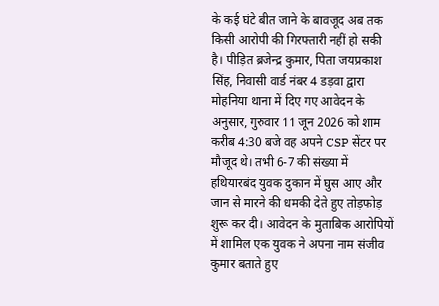के कई घंटे बीत जाने के बावजूद अब तक किसी आरोपी की गिरफ्तारी नहीं हो सकी है। पीड़ित ब्रजेन्द्र कुमार, पिता जयप्रकाश सिंह, निवासी वार्ड नंबर 4 डड़वा द्वारा मोहनिया थाना में दिए गए आवेदन के अनुसार, गुरुवार 11 जून 2026 को शाम करीब 4:30 बजे वह अपने CSP सेंटर पर मौजूद थे। तभी 6-7 की संख्या में हथियारबंद युवक दुकान में घुस आए और जान से मारने की धमकी देते हुए तोड़फोड़ शुरू कर दी। आवेदन के मुताबिक आरोपियों में शामिल एक युवक ने अपना नाम संजीव कुमार बताते हुए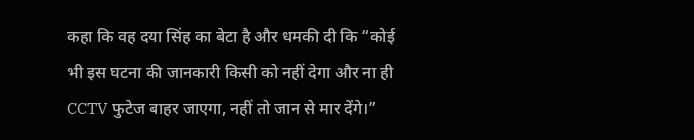कहा कि वह दया सिंह का बेटा है और धमकी दी कि “कोई भी इस घटना की जानकारी किसी को नहीं देगा और ना ही CCTV फुटेज बाहर जाएगा, नहीं तो जान से मार देंगे।”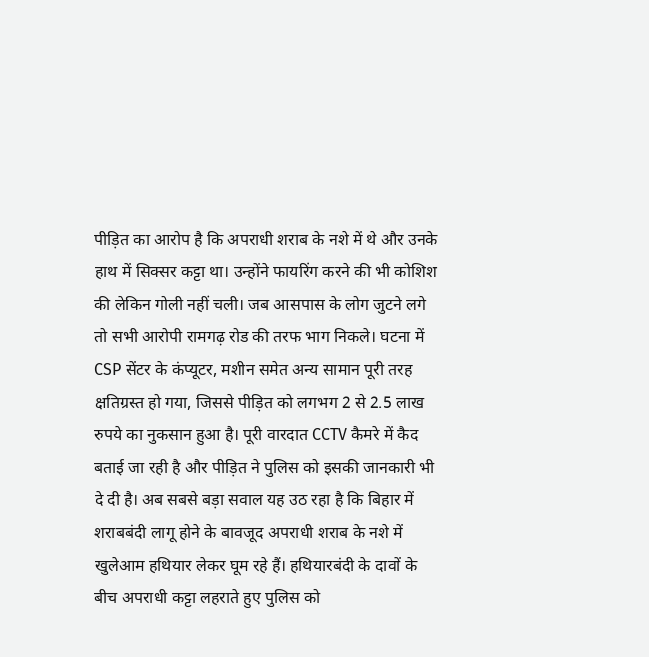पीड़ित का आरोप है कि अपराधी शराब के नशे में थे और उनके हाथ में सिक्सर कट्टा था। उन्होंने फायरिंग करने की भी कोशिश की लेकिन गोली नहीं चली। जब आसपास के लोग जुटने लगे तो सभी आरोपी रामगढ़ रोड की तरफ भाग निकले। घटना में CSP सेंटर के कंप्यूटर, मशीन समेत अन्य सामान पूरी तरह क्षतिग्रस्त हो गया, जिससे पीड़ित को लगभग 2 से 2.5 लाख रुपये का नुकसान हुआ है। पूरी वारदात CCTV कैमरे में कैद बताई जा रही है और पीड़ित ने पुलिस को इसकी जानकारी भी दे दी है। अब सबसे बड़ा सवाल यह उठ रहा है कि बिहार में शराबबंदी लागू होने के बावजूद अपराधी शराब के नशे में खुलेआम हथियार लेकर घूम रहे हैं। हथियारबंदी के दावों के बीच अपराधी कट्टा लहराते हुए पुलिस को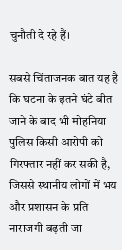चुनौती दे रहे हैं।

सबसे चिंताजनक बात यह है कि घटना के इतने घंटे बीत जाने के बाद भी मोहनिया पुलिस किसी आरोपी को गिरफ्तार नहीं कर सकी है, जिससे स्थानीय लोगों में भय और प्रशासन के प्रति नाराजगी बढ़ती जा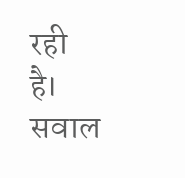रही है। सवाल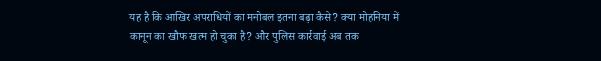यह है कि आखिर अपराधियों का मनोबल इतना बढ़ा कैसे? क्या मोहनिया में कानून का खौफ खत्म हो चुका है? और पुलिस कार्रवाई अब तक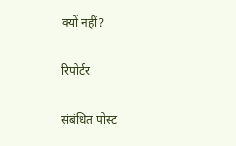क्यों नहीं?

रिपोर्टर

संबंधित पोस्ट